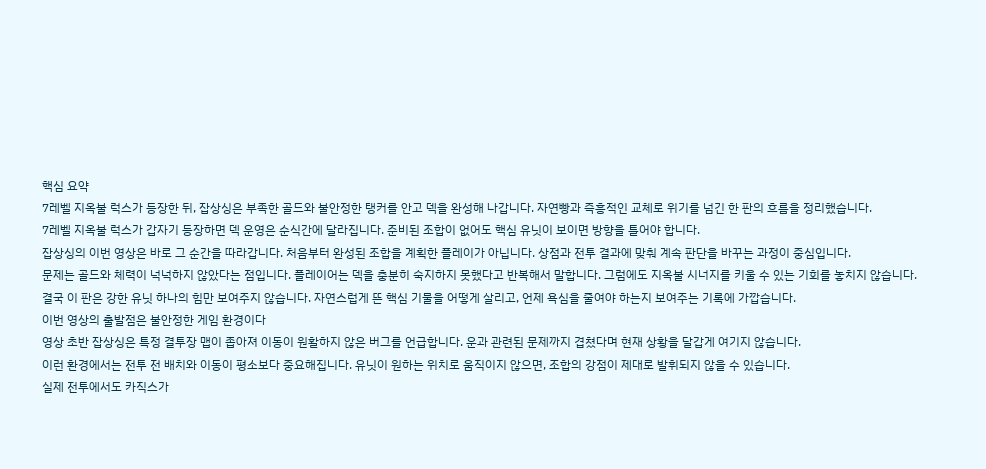핵심 요약
7레벨 지옥불 럭스가 등장한 뒤, 잡상싱은 부족한 골드와 불안정한 탱커를 안고 덱을 완성해 나갑니다. 자연빵과 즉흥적인 교체로 위기를 넘긴 한 판의 흐름을 정리했습니다.
7레벨 지옥불 럭스가 갑자기 등장하면 덱 운영은 순식간에 달라집니다. 준비된 조합이 없어도 핵심 유닛이 보이면 방향을 틀어야 합니다.
잡상싱의 이번 영상은 바로 그 순간을 따라갑니다. 처음부터 완성된 조합을 계획한 플레이가 아닙니다. 상점과 전투 결과에 맞춰 계속 판단을 바꾸는 과정이 중심입니다.
문제는 골드와 체력이 넉넉하지 않았다는 점입니다. 플레이어는 덱을 충분히 숙지하지 못했다고 반복해서 말합니다. 그럼에도 지옥불 시너지를 키울 수 있는 기회를 놓치지 않습니다.
결국 이 판은 강한 유닛 하나의 힘만 보여주지 않습니다. 자연스럽게 뜬 핵심 기물을 어떻게 살리고, 언제 욕심을 줄여야 하는지 보여주는 기록에 가깝습니다.
이번 영상의 출발점은 불안정한 게임 환경이다
영상 초반 잡상싱은 특정 결투장 맵이 좁아져 이동이 원활하지 않은 버그를 언급합니다. 운과 관련된 문제까지 겹쳤다며 현재 상황을 달갑게 여기지 않습니다.
이런 환경에서는 전투 전 배치와 이동이 평소보다 중요해집니다. 유닛이 원하는 위치로 움직이지 않으면, 조합의 강점이 제대로 발휘되지 않을 수 있습니다.
실제 전투에서도 카직스가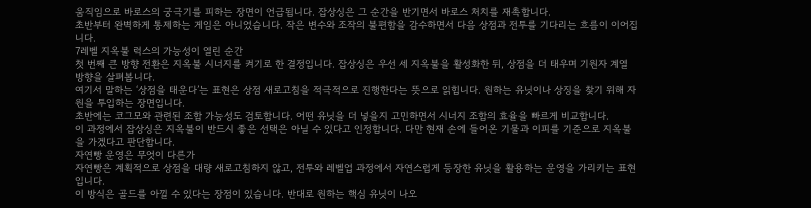움직임으로 바로스의 궁극기를 피하는 장면이 언급됩니다. 잡상싱은 그 순간을 반기면서 바로스 처치를 재촉합니다.
초반부터 완벽하게 통제하는 게임은 아니었습니다. 작은 변수와 조작의 불편함을 감수하면서 다음 상점과 전투를 기다리는 흐름이 이어집니다.
7레벨 지옥불 럭스의 가능성이 열린 순간
첫 번째 큰 방향 전환은 지옥불 시너지를 켜기로 한 결정입니다. 잡상싱은 우선 세 지옥불을 활성화한 뒤, 상점을 더 태우며 기원자 계열 방향을 살펴봅니다.
여기서 말하는 ‘상점을 태운다’는 표현은 상점 새로고침을 적극적으로 진행한다는 뜻으로 읽힙니다. 원하는 유닛이나 상징을 찾기 위해 자원을 투입하는 장면입니다.
초반에는 코그모와 관련된 조합 가능성도 검토합니다. 어떤 유닛을 더 넣을지 고민하면서 시너지 조합의 효율을 빠르게 비교합니다.
이 과정에서 잡상싱은 지옥불이 반드시 좋은 선택은 아닐 수 있다고 인정합니다. 다만 현재 손에 들어온 기물과 이피를 기준으로 지옥불을 가겠다고 판단합니다.
자연빵 운영은 무엇이 다른가
자연빵은 계획적으로 상점을 대량 새로고침하지 않고, 전투와 레벨업 과정에서 자연스럽게 등장한 유닛을 활용하는 운영을 가리키는 표현입니다.
이 방식은 골드를 아낄 수 있다는 장점이 있습니다. 반대로 원하는 핵심 유닛이 나오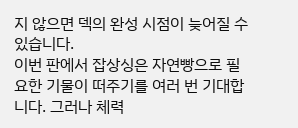지 않으면 덱의 완성 시점이 늦어질 수 있습니다.
이번 판에서 잡상싱은 자연빵으로 필요한 기물이 떠주기를 여러 번 기대합니다. 그러나 체력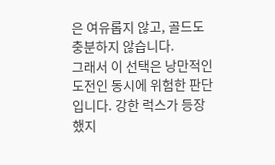은 여유롭지 않고, 골드도 충분하지 않습니다.
그래서 이 선택은 낭만적인 도전인 동시에 위험한 판단입니다. 강한 럭스가 등장했지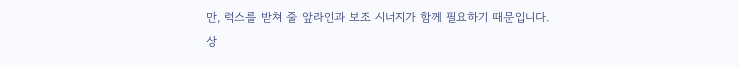만, 럭스를 받쳐 줄 앞라인과 보조 시너지가 함께 필요하기 때문입니다.
상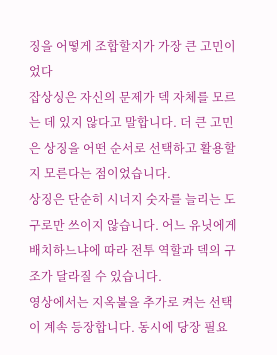징을 어떻게 조합할지가 가장 큰 고민이었다
잡상싱은 자신의 문제가 덱 자체를 모르는 데 있지 않다고 말합니다. 더 큰 고민은 상징을 어떤 순서로 선택하고 활용할지 모른다는 점이었습니다.
상징은 단순히 시너지 숫자를 늘리는 도구로만 쓰이지 않습니다. 어느 유닛에게 배치하느냐에 따라 전투 역할과 덱의 구조가 달라질 수 있습니다.
영상에서는 지옥불을 추가로 켜는 선택이 계속 등장합니다. 동시에 당장 필요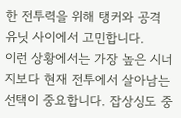한 전투력을 위해 탱커와 공격 유닛 사이에서 고민합니다.
이런 상황에서는 가장 높은 시너지보다 현재 전투에서 살아남는 선택이 중요합니다. 잡상싱도 중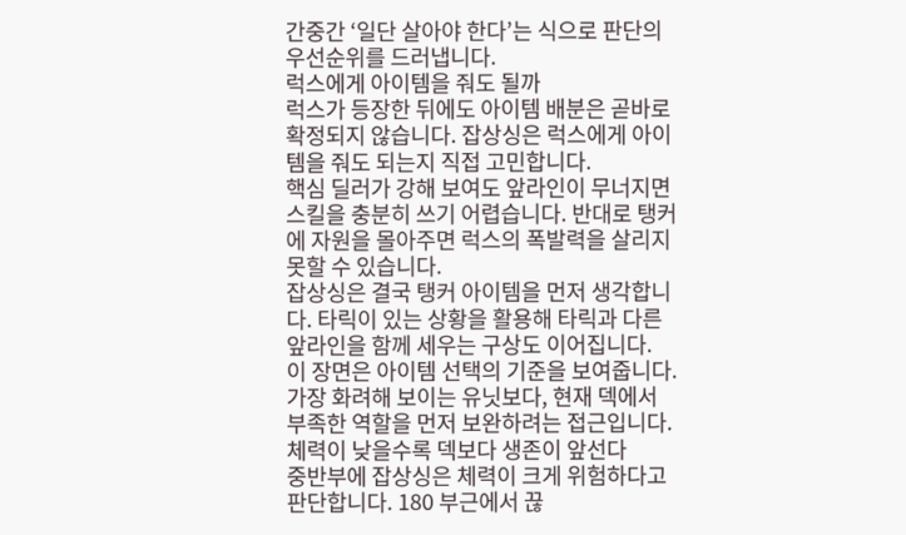간중간 ‘일단 살아야 한다’는 식으로 판단의 우선순위를 드러냅니다.
럭스에게 아이템을 줘도 될까
럭스가 등장한 뒤에도 아이템 배분은 곧바로 확정되지 않습니다. 잡상싱은 럭스에게 아이템을 줘도 되는지 직접 고민합니다.
핵심 딜러가 강해 보여도 앞라인이 무너지면 스킬을 충분히 쓰기 어렵습니다. 반대로 탱커에 자원을 몰아주면 럭스의 폭발력을 살리지 못할 수 있습니다.
잡상싱은 결국 탱커 아이템을 먼저 생각합니다. 타릭이 있는 상황을 활용해 타릭과 다른 앞라인을 함께 세우는 구상도 이어집니다.
이 장면은 아이템 선택의 기준을 보여줍니다. 가장 화려해 보이는 유닛보다, 현재 덱에서 부족한 역할을 먼저 보완하려는 접근입니다.
체력이 낮을수록 덱보다 생존이 앞선다
중반부에 잡상싱은 체력이 크게 위험하다고 판단합니다. 180 부근에서 끊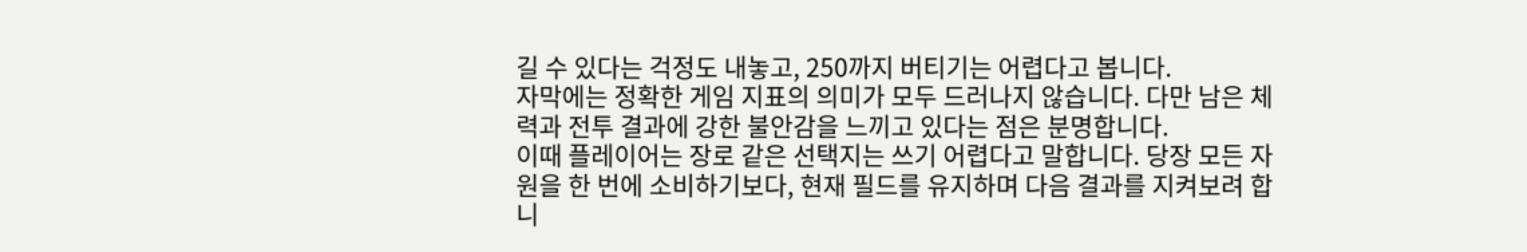길 수 있다는 걱정도 내놓고, 250까지 버티기는 어렵다고 봅니다.
자막에는 정확한 게임 지표의 의미가 모두 드러나지 않습니다. 다만 남은 체력과 전투 결과에 강한 불안감을 느끼고 있다는 점은 분명합니다.
이때 플레이어는 장로 같은 선택지는 쓰기 어렵다고 말합니다. 당장 모든 자원을 한 번에 소비하기보다, 현재 필드를 유지하며 다음 결과를 지켜보려 합니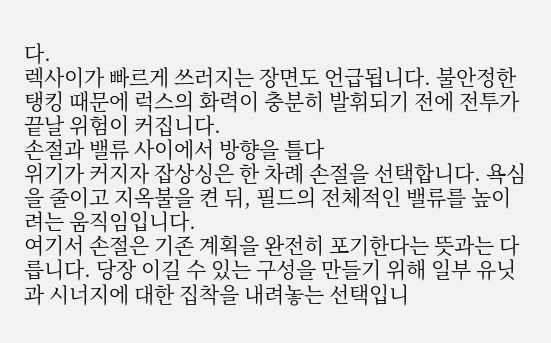다.
렉사이가 빠르게 쓰러지는 장면도 언급됩니다. 불안정한 탱킹 때문에 럭스의 화력이 충분히 발휘되기 전에 전투가 끝날 위험이 커집니다.
손절과 밸류 사이에서 방향을 틀다
위기가 커지자 잡상싱은 한 차례 손절을 선택합니다. 욕심을 줄이고 지옥불을 켠 뒤, 필드의 전체적인 밸류를 높이려는 움직임입니다.
여기서 손절은 기존 계획을 완전히 포기한다는 뜻과는 다릅니다. 당장 이길 수 있는 구성을 만들기 위해 일부 유닛과 시너지에 대한 집착을 내려놓는 선택입니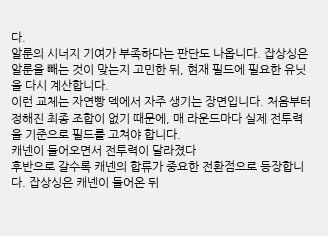다.
알룬의 시너지 기여가 부족하다는 판단도 나옵니다. 잡상싱은 알룬을 빼는 것이 맞는지 고민한 뒤, 현재 필드에 필요한 유닛을 다시 계산합니다.
이런 교체는 자연빵 덱에서 자주 생기는 장면입니다. 처음부터 정해진 최종 조합이 없기 때문에, 매 라운드마다 실제 전투력을 기준으로 필드를 고쳐야 합니다.
캐넨이 들어오면서 전투력이 달라졌다
후반으로 갈수록 캐넨의 합류가 중요한 전환점으로 등장합니다. 잡상싱은 캐넨이 들어온 뒤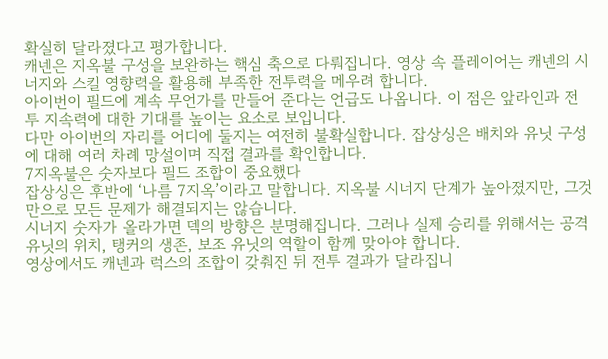확실히 달라졌다고 평가합니다.
캐넨은 지옥불 구성을 보완하는 핵심 축으로 다뤄집니다. 영상 속 플레이어는 캐넨의 시너지와 스킬 영향력을 활용해 부족한 전투력을 메우려 합니다.
아이번이 필드에 계속 무언가를 만들어 준다는 언급도 나옵니다. 이 점은 앞라인과 전투 지속력에 대한 기대를 높이는 요소로 보입니다.
다만 아이번의 자리를 어디에 둘지는 여전히 불확실합니다. 잡상싱은 배치와 유닛 구성에 대해 여러 차례 망설이며 직접 결과를 확인합니다.
7지옥불은 숫자보다 필드 조합이 중요했다
잡상싱은 후반에 ‘나름 7지옥’이라고 말합니다. 지옥불 시너지 단계가 높아졌지만, 그것만으로 모든 문제가 해결되지는 않습니다.
시너지 숫자가 올라가면 덱의 방향은 분명해집니다. 그러나 실제 승리를 위해서는 공격 유닛의 위치, 탱커의 생존, 보조 유닛의 역할이 함께 맞아야 합니다.
영상에서도 캐넨과 럭스의 조합이 갖춰진 뒤 전투 결과가 달라집니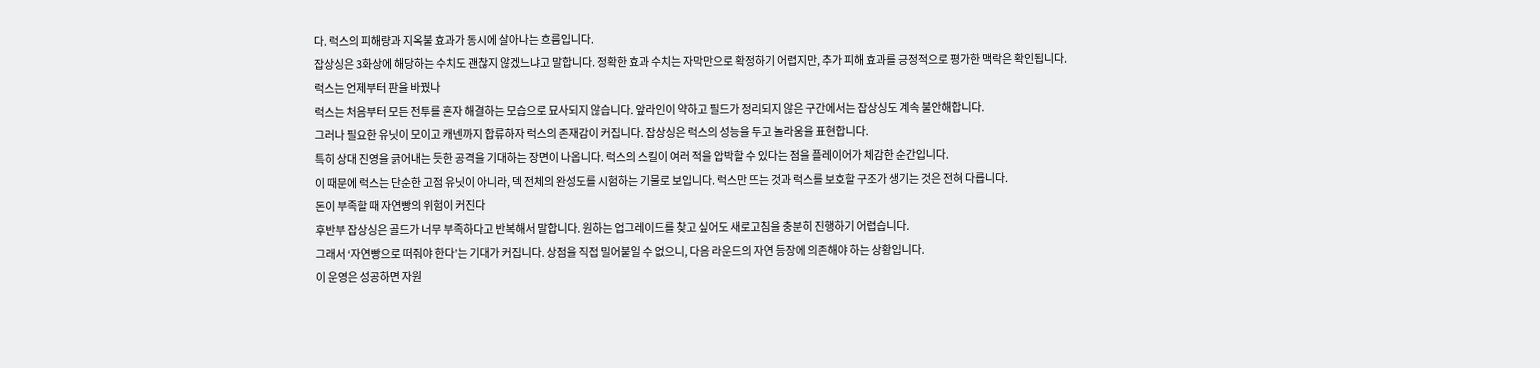다. 럭스의 피해량과 지옥불 효과가 동시에 살아나는 흐름입니다.
잡상싱은 3화상에 해당하는 수치도 괜찮지 않겠느냐고 말합니다. 정확한 효과 수치는 자막만으로 확정하기 어렵지만, 추가 피해 효과를 긍정적으로 평가한 맥락은 확인됩니다.
럭스는 언제부터 판을 바꿨나
럭스는 처음부터 모든 전투를 혼자 해결하는 모습으로 묘사되지 않습니다. 앞라인이 약하고 필드가 정리되지 않은 구간에서는 잡상싱도 계속 불안해합니다.
그러나 필요한 유닛이 모이고 캐넨까지 합류하자 럭스의 존재감이 커집니다. 잡상싱은 럭스의 성능을 두고 놀라움을 표현합니다.
특히 상대 진영을 긁어내는 듯한 공격을 기대하는 장면이 나옵니다. 럭스의 스킬이 여러 적을 압박할 수 있다는 점을 플레이어가 체감한 순간입니다.
이 때문에 럭스는 단순한 고점 유닛이 아니라, 덱 전체의 완성도를 시험하는 기물로 보입니다. 럭스만 뜨는 것과 럭스를 보호할 구조가 생기는 것은 전혀 다릅니다.
돈이 부족할 때 자연빵의 위험이 커진다
후반부 잡상싱은 골드가 너무 부족하다고 반복해서 말합니다. 원하는 업그레이드를 찾고 싶어도 새로고침을 충분히 진행하기 어렵습니다.
그래서 ‘자연빵으로 떠줘야 한다’는 기대가 커집니다. 상점을 직접 밀어붙일 수 없으니, 다음 라운드의 자연 등장에 의존해야 하는 상황입니다.
이 운영은 성공하면 자원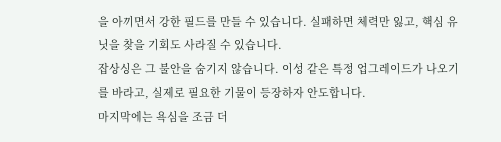을 아끼면서 강한 필드를 만들 수 있습니다. 실패하면 체력만 잃고, 핵심 유닛을 찾을 기회도 사라질 수 있습니다.
잡상싱은 그 불안을 숨기지 않습니다. 이성 같은 특정 업그레이드가 나오기를 바라고, 실제로 필요한 기물이 등장하자 안도합니다.
마지막에는 욕심을 조금 더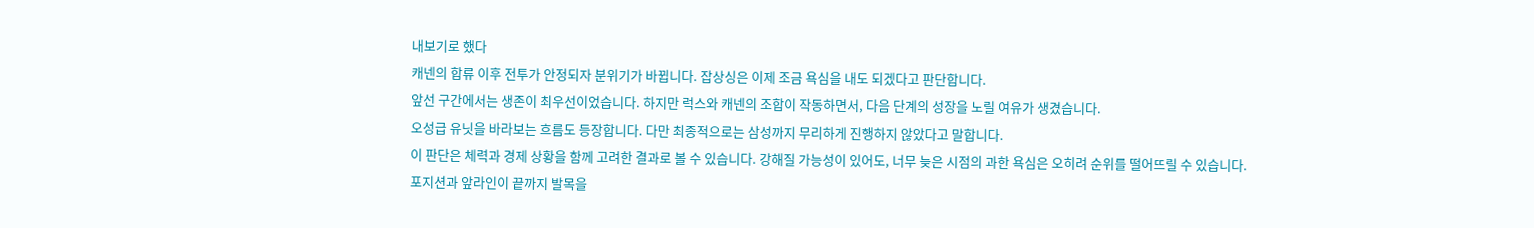내보기로 했다
캐넨의 합류 이후 전투가 안정되자 분위기가 바뀝니다. 잡상싱은 이제 조금 욕심을 내도 되겠다고 판단합니다.
앞선 구간에서는 생존이 최우선이었습니다. 하지만 럭스와 캐넨의 조합이 작동하면서, 다음 단계의 성장을 노릴 여유가 생겼습니다.
오성급 유닛을 바라보는 흐름도 등장합니다. 다만 최종적으로는 삼성까지 무리하게 진행하지 않았다고 말합니다.
이 판단은 체력과 경제 상황을 함께 고려한 결과로 볼 수 있습니다. 강해질 가능성이 있어도, 너무 늦은 시점의 과한 욕심은 오히려 순위를 떨어뜨릴 수 있습니다.
포지션과 앞라인이 끝까지 발목을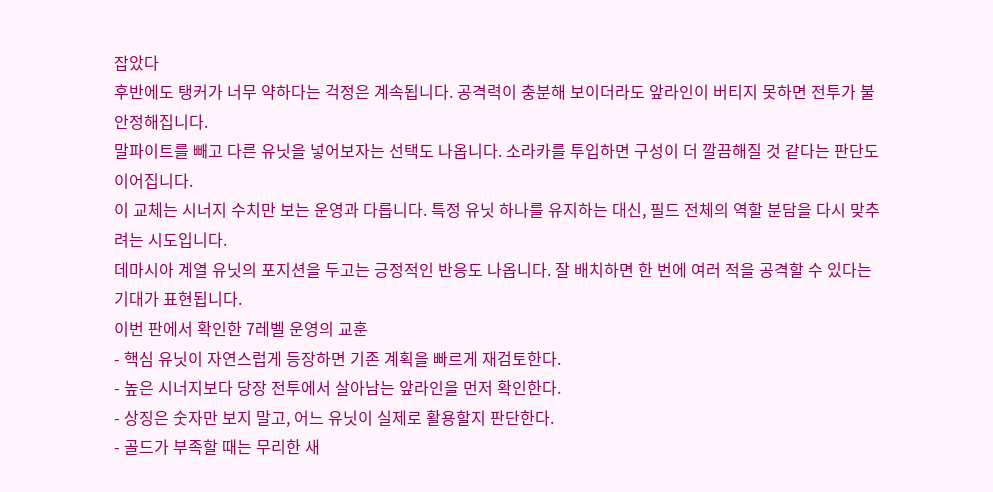잡았다
후반에도 탱커가 너무 약하다는 걱정은 계속됩니다. 공격력이 충분해 보이더라도 앞라인이 버티지 못하면 전투가 불안정해집니다.
말파이트를 빼고 다른 유닛을 넣어보자는 선택도 나옵니다. 소라카를 투입하면 구성이 더 깔끔해질 것 같다는 판단도 이어집니다.
이 교체는 시너지 수치만 보는 운영과 다릅니다. 특정 유닛 하나를 유지하는 대신, 필드 전체의 역할 분담을 다시 맞추려는 시도입니다.
데마시아 계열 유닛의 포지션을 두고는 긍정적인 반응도 나옵니다. 잘 배치하면 한 번에 여러 적을 공격할 수 있다는 기대가 표현됩니다.
이번 판에서 확인한 7레벨 운영의 교훈
- 핵심 유닛이 자연스럽게 등장하면 기존 계획을 빠르게 재검토한다.
- 높은 시너지보다 당장 전투에서 살아남는 앞라인을 먼저 확인한다.
- 상징은 숫자만 보지 말고, 어느 유닛이 실제로 활용할지 판단한다.
- 골드가 부족할 때는 무리한 새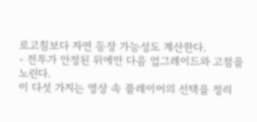로고침보다 자연 등장 가능성도 계산한다.
- 전투가 안정된 뒤에만 다음 업그레이드와 고점을 노린다.
이 다섯 가지는 영상 속 플레이어의 선택을 정리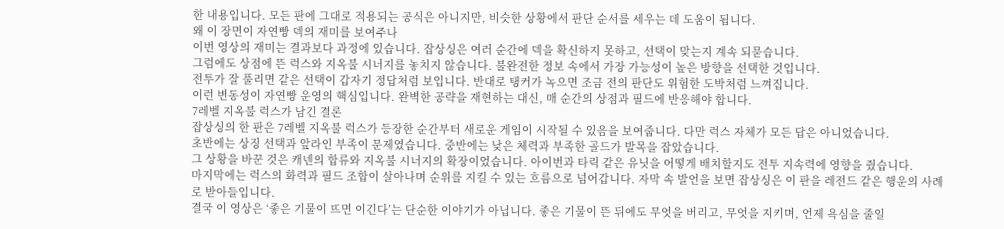한 내용입니다. 모든 판에 그대로 적용되는 공식은 아니지만, 비슷한 상황에서 판단 순서를 세우는 데 도움이 됩니다.
왜 이 장면이 자연빵 덱의 재미를 보여주나
이번 영상의 재미는 결과보다 과정에 있습니다. 잡상싱은 여러 순간에 덱을 확신하지 못하고, 선택이 맞는지 계속 되묻습니다.
그럼에도 상점에 뜬 럭스와 지옥불 시너지를 놓치지 않습니다. 불완전한 정보 속에서 가장 가능성이 높은 방향을 선택한 것입니다.
전투가 잘 풀리면 같은 선택이 갑자기 정답처럼 보입니다. 반대로 탱커가 녹으면 조금 전의 판단도 위험한 도박처럼 느껴집니다.
이런 변동성이 자연빵 운영의 핵심입니다. 완벽한 공략을 재현하는 대신, 매 순간의 상점과 필드에 반응해야 합니다.
7레벨 지옥불 럭스가 남긴 결론
잡상싱의 한 판은 7레벨 지옥불 럭스가 등장한 순간부터 새로운 게임이 시작될 수 있음을 보여줍니다. 다만 럭스 자체가 모든 답은 아니었습니다.
초반에는 상징 선택과 앞라인 부족이 문제였습니다. 중반에는 낮은 체력과 부족한 골드가 발목을 잡았습니다.
그 상황을 바꾼 것은 캐넨의 합류와 지옥불 시너지의 확장이었습니다. 아이번과 타릭 같은 유닛을 어떻게 배치할지도 전투 지속력에 영향을 줬습니다.
마지막에는 럭스의 화력과 필드 조합이 살아나며 순위를 지킬 수 있는 흐름으로 넘어갑니다. 자막 속 발언을 보면 잡상싱은 이 판을 레전드 같은 행운의 사례로 받아들입니다.
결국 이 영상은 ‘좋은 기물이 뜨면 이긴다’는 단순한 이야기가 아닙니다. 좋은 기물이 뜬 뒤에도 무엇을 버리고, 무엇을 지키며, 언제 욕심을 줄일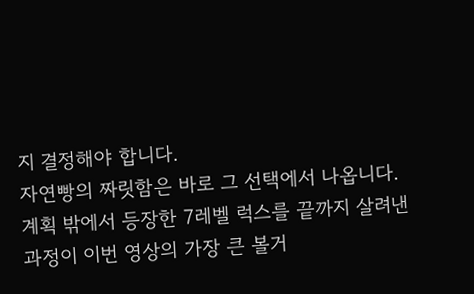지 결정해야 합니다.
자연빵의 짜릿함은 바로 그 선택에서 나옵니다. 계획 밖에서 등장한 7레벨 럭스를 끝까지 살려낸 과정이 이번 영상의 가장 큰 볼거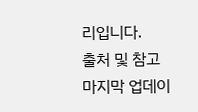리입니다.
출처 및 참고
마지막 업데이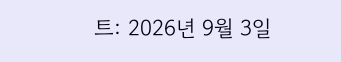트: 2026년 9월 3일